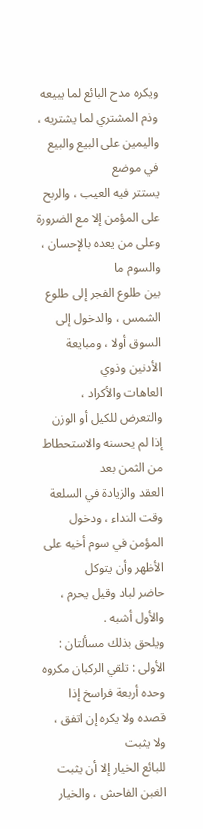ويكره مدح البائع لما يبيعه وذم المشتري لما يشتريه ، واليمين على البيع والبيع في موضع
يستتر فيه العيب ، والربح على المؤمن إلا مع الضرورة وعلى من يعده بالإحسان ، والسوم ما
بين طلوع الفجر إلى طلوع الشمس ، والدخول إلى السوق أولا ، ومبايعة الأدنين وذوي
العاهات والأكراد ، والتعرض للكيل أو الوزن إذا لم يحسنه والاستحطاط من الثمن بعد
العقد والزيادة في السلعة وقت النداء ، ودخول المؤمن في سوم أخيه على الأظهر وأن يتوكل
حاضر لباد وقيل يحرم ، والأول أشبه .
ويلحق بذلك مسألتان :
الأولى : تلقي الركبان مكروه وحده أربعة فراسخ إذا قصده ولا يكره إن اتفق ، ولا يثبت
للبائع الخيار إلا أن يثبت الغبن الفاحش ، والخيار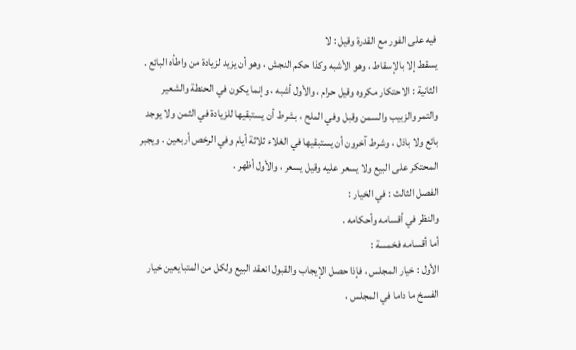فيه على الفور مع القدرة وقيل : لا
يسقط إلا بالإسقاط ، وهو الأشبه وكذا حكم النجش ، وهو أن يزيد لزيادة من واطأه البائع .
الثانية : الاحتكار مكروه وقيل حرام ، والأول أشبه ، وإنما يكون في الحنطة والشعير
والتمر والزبيب والسمن وقبل وفي الملح ، بشرط أن يستبقيها للزيادة في الثمن ولا يوجد
بائع ولا باذل ، وشرط آخرون أن يستبقيها في الغلاء ثلاثة أيام وفي الرخص أربعين . ويجبر
المحتكر على البيع ولا يسعر عليه وقيل يسعر ، والأول أظهر .
الفصل الثالث : في الخيار :
والنظر في أقسامه وأحكامه .
أما أقسامه فخمسة :
الأول : خيار المجلس ، فإذا حصل الإيجاب والقبول انعقد البيع ولكل من المتبايعين خيار
الفسخ ما داما في المجلس ،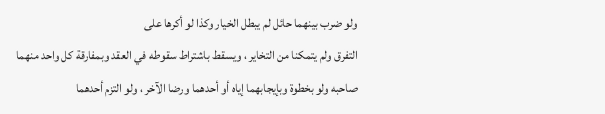ولو ضرب بينهما حائل لم يبطل الخيار وكذا لو أكرها على
التفرق ولم يتمكنا من التخاير ، ويسقط باشتراط سقوطه في العقد وبمفارقة كل واحد منهما
صاحبه ولو بخطوة وبإيجابهما إياه أو أحدهما ورضا الآخر ، ولو التزم أحدهما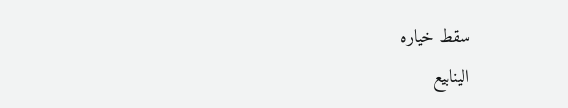سقط خياره
الينابيع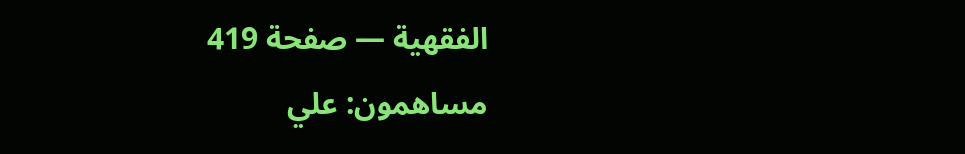الفقهية — صفحة 419
مساهمون: علي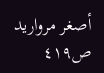أصغر مرواريد
ص٤١٩